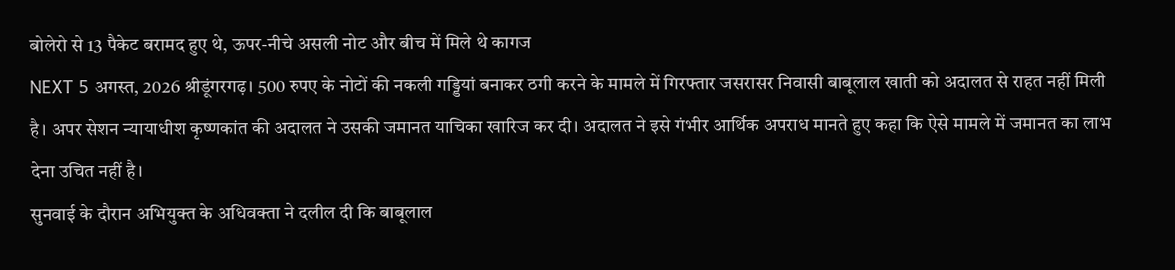बोलेरो से 13 पैकेट बरामद हुए थे, ऊपर-नीचे असली नोट और बीच में मिले थे कागज
NEXT 5 अगस्त, 2026 श्रीडूंगरगढ़। 500 रुपए के नोटों की नकली गड्डियां बनाकर ठगी करने के मामले में गिरफ्तार जसरासर निवासी बाबूलाल खाती को अदालत से राहत नहीं मिली है। अपर सेशन न्यायाधीश कृष्णकांत की अदालत ने उसकी जमानत याचिका खारिज कर दी। अदालत ने इसे गंभीर आर्थिक अपराध मानते हुए कहा कि ऐसे मामले में जमानत का लाभ देना उचित नहीं है।
सुनवाई के दौरान अभियुक्त के अधिवक्ता ने दलील दी कि बाबूलाल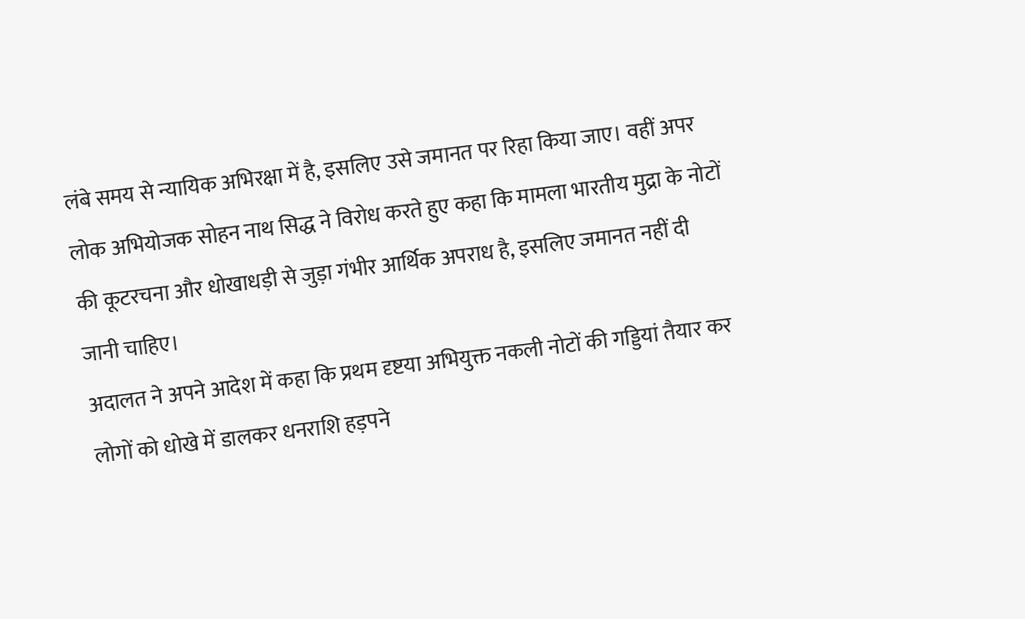लंबे समय से न्यायिक अभिरक्षा में है, इसलिए उसे जमानत पर रिहा किया जाए। वहीं अपर लोक अभियोजक सोहन नाथ सिद्ध ने विरोध करते हुए कहा कि मामला भारतीय मुद्रा के नोटों की कूटरचना और धोखाधड़ी से जुड़ा गंभीर आर्थिक अपराध है, इसलिए जमानत नहीं दी जानी चाहिए।
अदालत ने अपने आदेश में कहा कि प्रथम दृष्टया अभियुक्त नकली नोटों की गड्डियां तैयार कर लोगों को धोखे में डालकर धनराशि हड़पने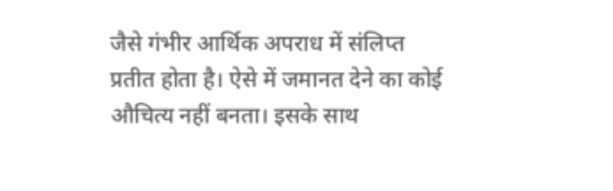जैसे गंभीर आर्थिक अपराध में संलिप्त प्रतीत होता है। ऐसे में जमानत देने का कोई औचित्य नहीं बनता। इसके साथ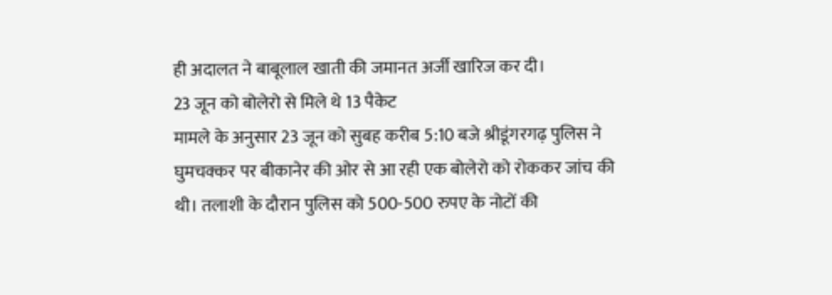ही अदालत ने बाबूलाल खाती की जमानत अर्जी खारिज कर दी।
23 जून को बोलेरो से मिले थे 13 पैकेट
मामले के अनुसार 23 जून को सुबह करीब 5:10 बजे श्रीडूंगरगढ़ पुलिस ने घुमचक्कर पर बीकानेर की ओर से आ रही एक बोलेरो को रोककर जांच की थी। तलाशी के दौरान पुलिस को 500-500 रुपए के नोटों की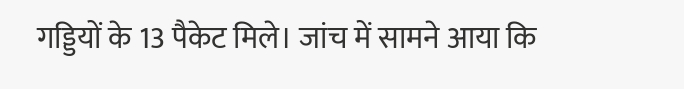गड्डियों के 13 पैकेट मिले। जांच में सामने आया कि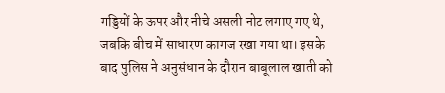गड्डियों के ऊपर और नीचे असली नोट लगाए गए थे, जबकि बीच में साधारण कागज रखा गया था। इसके बाद पुलिस ने अनुसंधान के दौरान बाबूलाल खाती को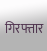गिरफ्तार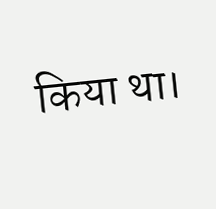किया था।